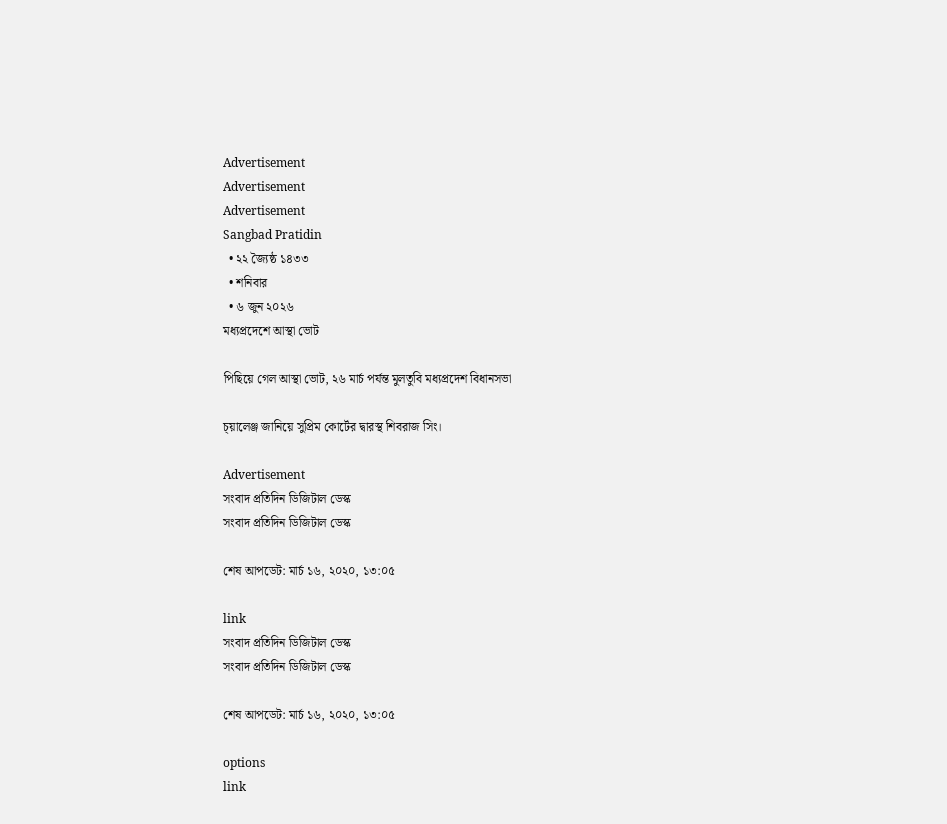Advertisement
Advertisement
Advertisement
Sangbad Pratidin
  • ২২ জ্যৈষ্ঠ ১৪৩৩
  • শনিবার
  • ৬ জুন ২০২৬
মধ্যপ্রদেশে আস্থা ভোট

পিছিয়ে গেল আস্থা ভোট, ২৬ মার্চ পর্যন্ত মুলতুবি মধ্যপ্রদেশ বিধানসভা

চ্য়ালেঞ্জ জানিয়ে সুপ্রিম কোর্টের দ্বারস্থ শিবরাজ সিং।

Advertisement
সংবাদ প্রতিদিন ডিজিটাল ডেস্ক
সংবাদ প্রতিদিন ডিজিটাল ডেস্ক

শেষ আপডেট: মার্চ ১৬, ২০২০, ১৩:০৫

link
সংবাদ প্রতিদিন ডিজিটাল ডেস্ক
সংবাদ প্রতিদিন ডিজিটাল ডেস্ক

শেষ আপডেট: মার্চ ১৬, ২০২০, ১৩:০৫

options
link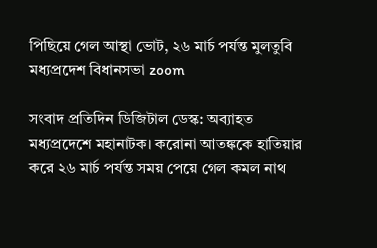পিছিয়ে গেল আস্থা ভোট, ২৬ মার্চ পর্যন্ত মুলতুবি মধ্যপ্রদেশ বিধানসভা zoom

সংবাদ প্রতিদিন ডিজিটাল ডেস্ক: অব্যাহত মধ্যপ্রদেশে মহানাটক। করোনা আতঙ্ককে হাতিয়ার করে ২৬ মার্চ পর্যন্ত সময় পেয়ে গেল কমল নাথ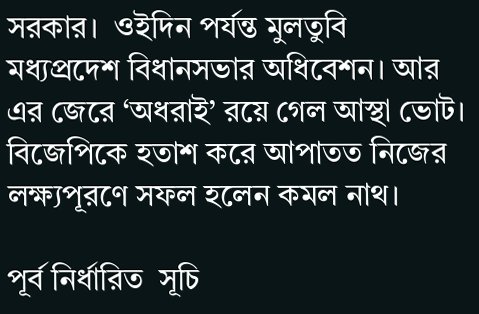সরকার।  ওইদিন পর্যন্ত মুলতুবি মধ্যপ্রদেশ বিধানসভার অধিবেশন। আর এর জেরে ‘অধরাই’ রয়ে গেল আস্থা ভোট। বিজেপিকে হতাশ করে আপাতত নিজের লক্ষ্যপূরণে সফল হলেন কমল নাথ।

পূর্ব নির্ধারিত  সূচি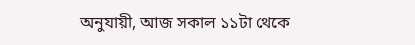অনুযায়ী, আজ সকাল ১১টা থেকে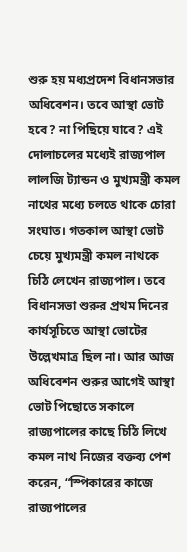শুরু হয় মধ্যপ্রদেশ বিধানসভার অধিবেশন। তবে আস্থা ভোট হবে? না পিছিয়ে যাবে? এই দোলাচলের মধ্যেই রাজ্যপাল লালজি ট্যান্ডন ও মুখ্যমন্ত্রী কমল নাথের মধ্যে চলতে থাকে চোরা সংঘাত। গতকাল আস্থা ভোট চেয়ে মুখ্যমন্ত্রী কমল নাথকে চিঠি লেখেন রাজ্যপাল। তবে বিধানসভা শুরুর প্রথম দিনের কার্যসূচিতে আস্থা ভোটের উল্লেখমাত্র ছিল না। আর আজ অধিবেশন শুরুর আগেই আস্থা ভোট পিছোতে সকালে রাজ্যপালের কাছে চিঠি লিখে কমল নাথ নিজের বক্তব্য পেশ করেন, “স্পিকারের কাজে রাজ্যপালের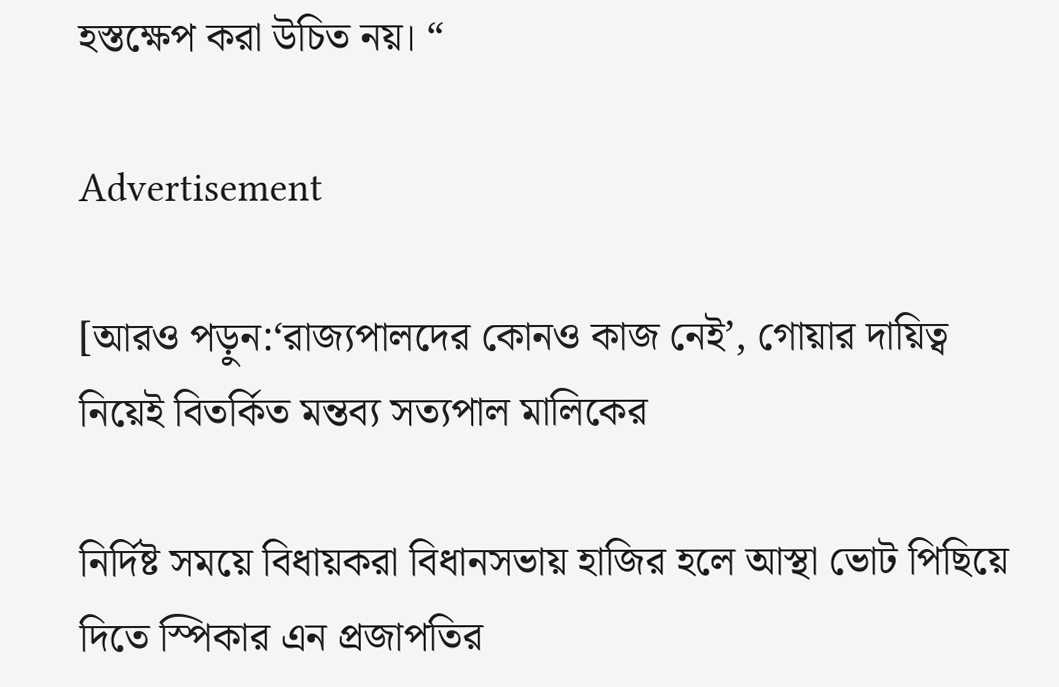হস্তক্ষেপ করা উচিত নয়। “

Advertisement

[আরও পড়ুন:‘রাজ্যপালদের কোনও কাজ নেই’, গোয়ার দায়িত্ব নিয়েই বিতর্কিত মন্তব্য সত্যপাল মালিকের

নির্দিষ্ট সময়ে বিধায়করা বিধানসভায় হাজির হলে আস্থা ভোট পিছিয়ে দিতে স্পিকার এন প্রজাপতির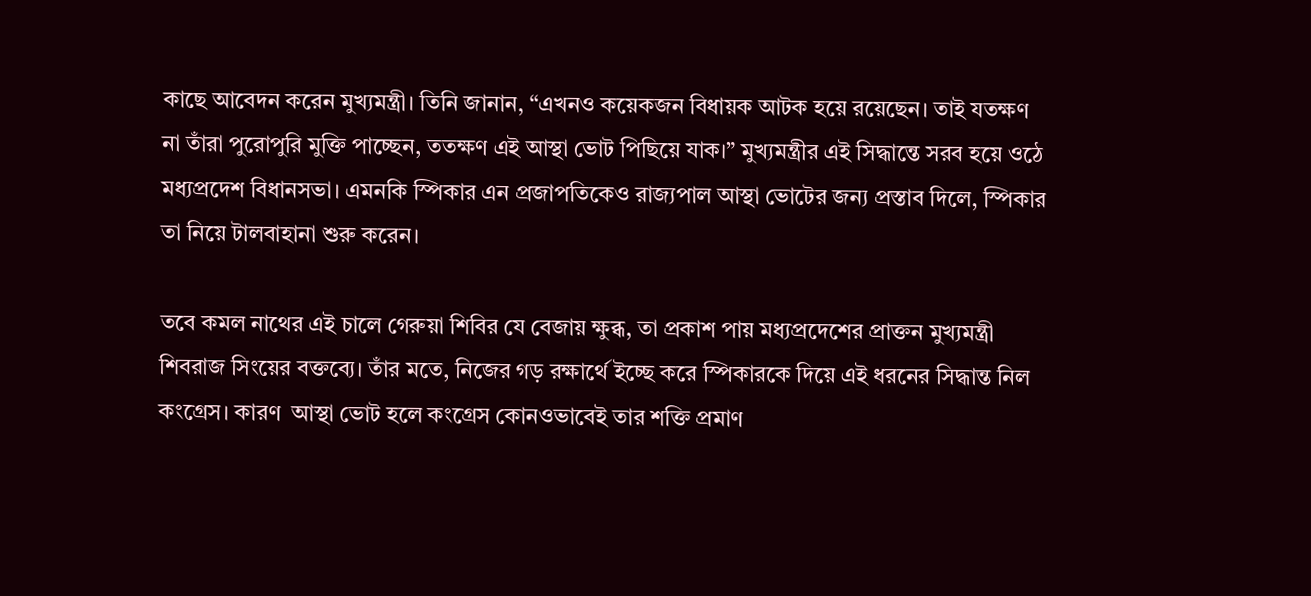কাছে আবেদন করেন মুখ্যমন্ত্রী। তিনি জানান, “এখনও কয়েকজন বিধায়ক আটক হয়ে রয়েছেন। তাই যতক্ষণ না তাঁরা পুরোপুরি মুক্তি পাচ্ছেন, ততক্ষণ এই আস্থা ভোট পিছিয়ে যাক।” মুখ্যমন্ত্রীর এই সিদ্ধান্তে সরব হয়ে ওঠে মধ্যপ্রদেশ বিধানসভা। এমনকি স্পিকার এন প্রজাপতিকেও রাজ্যপাল আস্থা ভোটের জন্য প্রস্তাব দিলে, স্পিকার তা নিয়ে টালবাহানা শুরু করেন।

তবে কমল নাথের এই চালে গেরুয়া শিবির যে বেজায় ক্ষুব্ধ, তা প্রকাশ পায় মধ্যপ্রদেশের প্রাক্তন মুখ্যমন্ত্রী শিবরাজ সিংয়ের বক্তব্যে। তাঁর মতে, নিজের গড় রক্ষার্থে ইচ্ছে করে স্পিকারকে দিয়ে এই ধরনের সিদ্ধান্ত নিল কংগ্রেস। কারণ  আস্থা ভোট হলে কংগ্রেস কোনওভাবেই তার শক্তি প্রমাণ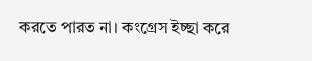করতে পারত না। কংগ্রেস ইচ্ছা করে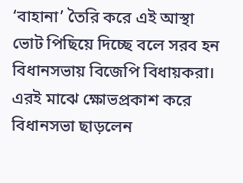‘বাহানা’ তৈরি করে এই আস্থা ভোট পিছিয়ে দিচ্ছে বলে সরব হন বিধানসভায় বিজেপি বিধায়করা। এরই মাঝে ক্ষোভপ্রকাশ করে বিধানসভা ছাড়লেন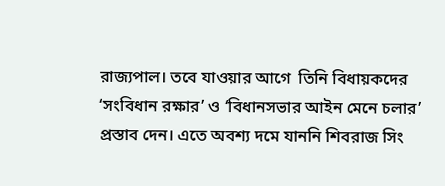রাজ্যপাল। তবে যাওয়ার আগে  তিনি বিধায়কদের ‘সংবিধান রক্ষার’ ও ‘বিধানসভার আইন মেনে চলার’ প্রস্তাব দেন। এতে অবশ্য দমে যাননি শিবরাজ সিং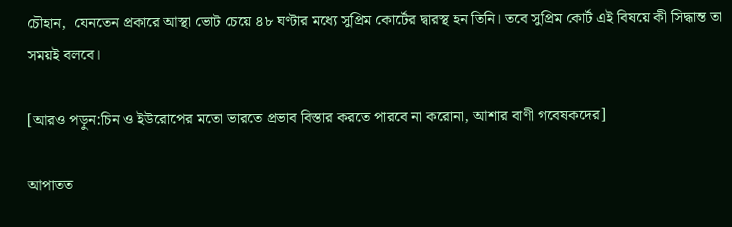চৌহান,  যেনতেন প্রকারে আস্থা ভোট চেয়ে ৪৮ ঘণ্টার মধ্যে সুপ্রিম কোর্টের দ্বারস্থ হন তিনি। তবে সুপ্রিম কোর্ট এই বিষয়ে কী সিদ্ধান্ত তা সময়ই বলবে।

[আরও পড়ুন:চিন ও ইউরোপের মতো ভারতে প্রভাব বিস্তার করতে পারবে না করোনা, আশার বাণী গবেষকদের]

আপাতত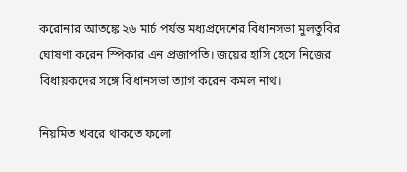করোনার আতঙ্কে ২৬ মার্চ পর্যন্ত মধ্যপ্রদেশের বিধানসভা মুলতুবির  ঘোষণা করেন স্পিকার এন প্রজাপতি। জয়ের হাসি হেসে নিজের বিধায়কদের সঙ্গে বিধানসভা ত্যাগ করেন কমল নাথ।

নিয়মিত খবরে থাকতে ফলো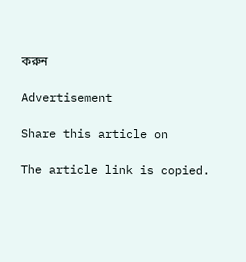করুন

Advertisement

Share this article on

The article link is copied.